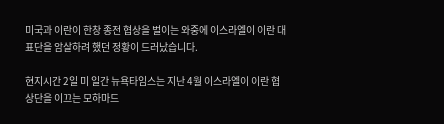미국과 이란이 한창 종전 협상을 벌이는 와중에 이스라엘이 이란 대표단을 암살하려 했던 정황이 드러났습니다.

현지시간 2일 미 일간 뉴욕타임스는 지난 4월 이스라엘이 이란 협상단을 이끄는 모하마드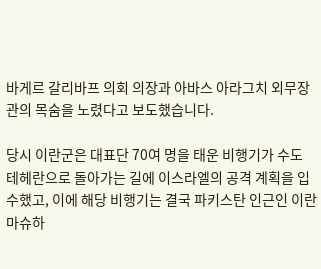바게르 갈리바프 의회 의장과 아바스 아라그치 외무장관의 목숨을 노렸다고 보도했습니다.

당시 이란군은 대표단 70여 명을 태운 비행기가 수도 테헤란으로 돌아가는 길에 이스라엘의 공격 계획을 입수했고, 이에 해당 비행기는 결국 파키스탄 인근인 이란 마슈하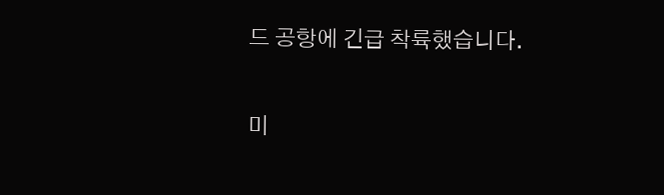드 공항에 긴급 착륙했습니다.

미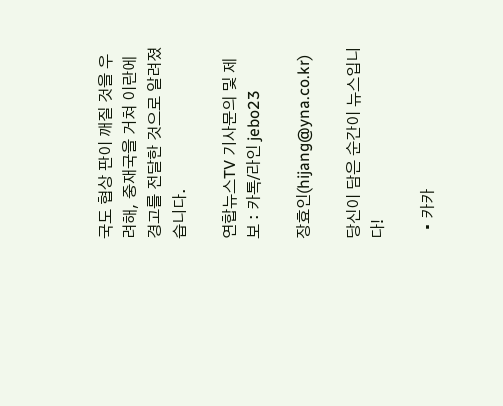국도 협상 판이 깨질 것을 우려해, 중재국을 거쳐 이란에 경고를 전달한 것으로 알려졌습니다.

연합뉴스TV 기사문의 및 제보 : 카톡/라인 jebo23

장효인(hijang@yna.co.kr)

당신이 담은 순간이 뉴스입니다!

  • 카카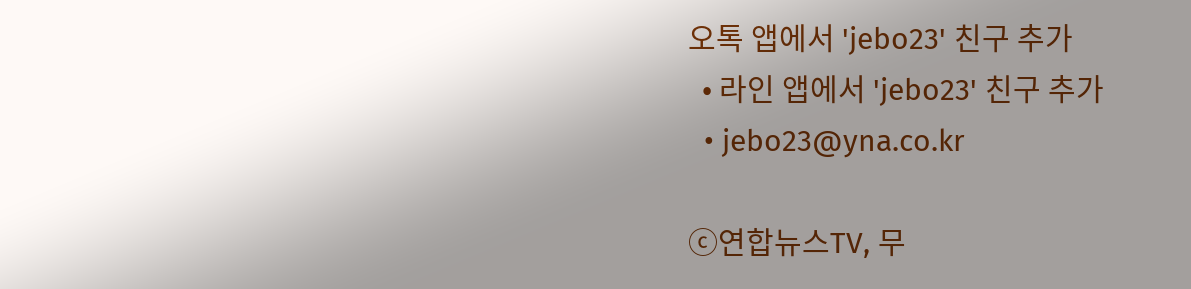오톡 앱에서 'jebo23' 친구 추가
  • 라인 앱에서 'jebo23' 친구 추가
  • jebo23@yna.co.kr

ⓒ연합뉴스TV, 무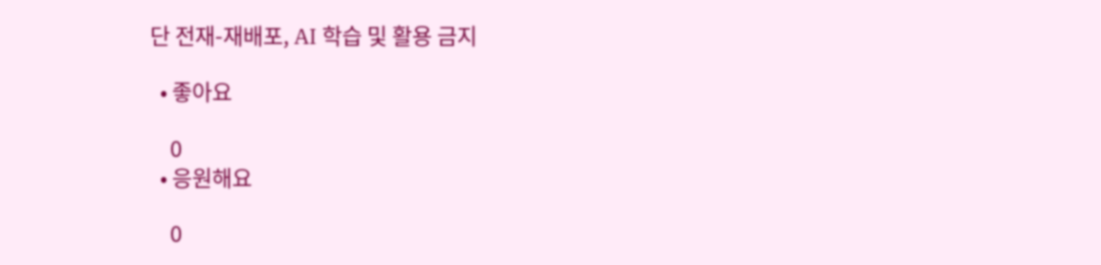단 전재-재배포, AI 학습 및 활용 금지

  • 좋아요

    0
  • 응원해요

    0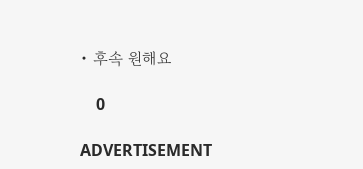• 후속 원해요

    0

ADVERTISEMENT